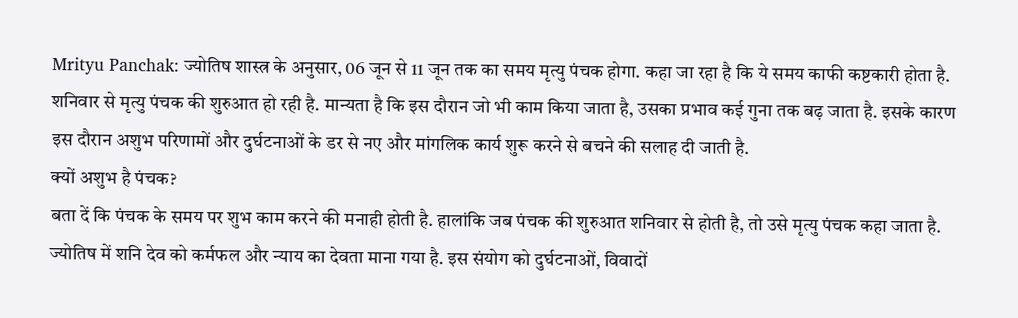Mrityu Panchak: ज्योतिष शास्त्र के अनुसार, 06 जून से 11 जून तक का समय मृत्यु पंचक होगा. कहा जा रहा है कि ये समय काफी कष्टकारी होता है. शनिवार से मृत्यु पंचक की शुरुआत हो रही है. मान्यता है कि इस दौरान जो भी काम किया जाता है, उसका प्रभाव कई गुना तक बढ़ जाता है. इसके कारण इस दौरान अशुभ परिणामों और दुर्घटनाओं के डर से नए और मांगलिक कार्य शुरू करने से बचने की सलाह दी जाती है.
क्यों अशुभ है पंचक?
बता दें कि पंचक के समय पर शुभ काम करने की मनाही होती है. हालांकि जब पंचक की शुरुआत शनिवार से होती है, तो उसे मृत्यु पंचक कहा जाता है. ज्योतिष में शनि देव को कर्मफल और न्याय का देवता माना गया है. इस संयोग को दुर्घटनाओं, विवादों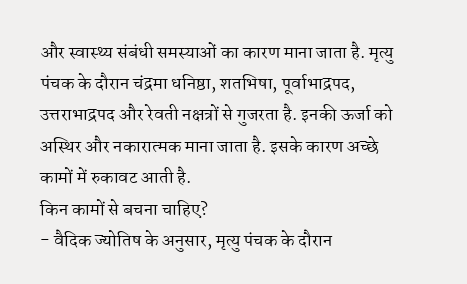और स्वास्थ्य संबंधी समस्याओं का कारण माना जाता है. मृत्यु पंचक के दौरान चंद्रमा धनिष्ठा, शतभिषा, पूर्वाभाद्रपद, उत्तराभाद्रपद और रेवती नक्षत्रों से गुजरता है. इनकी ऊर्जा को अस्थिर और नकारात्मक माना जाता है. इसके कारण अच्छे कामों में रुकावट आती है.
किन कामों से बचना चाहिए?
- वैदिक ज्योतिष के अनुसार, मृत्यु पंचक के दौरान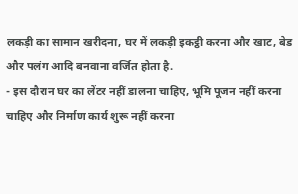लकड़ी का सामान खरीदना, घर में लकड़ी इकट्ठी करना और खाट, बेड और पलंग आदि बनवाना वर्जित होता है.
- इस दौरान घर का लेंटर नहीं डालना चाहिए, भूमि पूजन नहीं करना चाहिए और निर्माण कार्य शुरू नहीं करना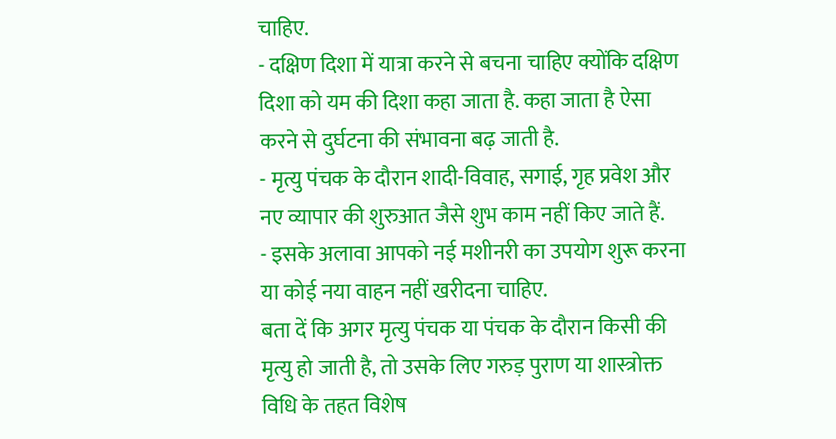चाहिए.
- दक्षिण दिशा में यात्रा करने से बचना चाहिए क्योंकि दक्षिण दिशा को यम की दिशा कहा जाता है. कहा जाता है ऐसा करने से दुर्घटना की संभावना बढ़ जाती है.
- मृत्यु पंचक के दौरान शादी-विवाह, सगाई, गृह प्रवेश और नए व्यापार की शुरुआत जैसे शुभ काम नहीं किए जाते हैं.
- इसके अलावा आपको नई मशीनरी का उपयोग शुरू करना या कोई नया वाहन नहीं खरीदना चाहिए.
बता दें कि अगर मृत्यु पंचक या पंचक के दौरान किसी की मृत्यु हो जाती है, तो उसके लिए गरुड़ पुराण या शास्त्रोक्त विधि के तहत विशेष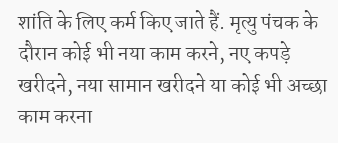शांति के लिए कर्म किए जाते हैं. मृत्यु पंचक के दौरान कोई भी नया काम करने, नए कपड़े खरीदने, नया सामान खरीदने या कोई भी अच्छा काम करना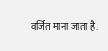वर्जित माना जाता है.